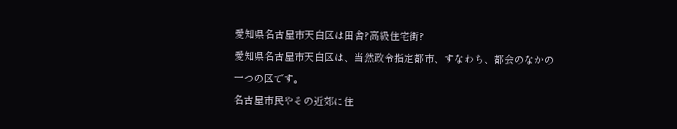愛知県名古屋市天白区は田舎?高級住宅街?
愛知県名古屋市天白区は、当然政令指定都市、すなわち、都会のなかの一つの区です。
名古屋市民やその近郊に住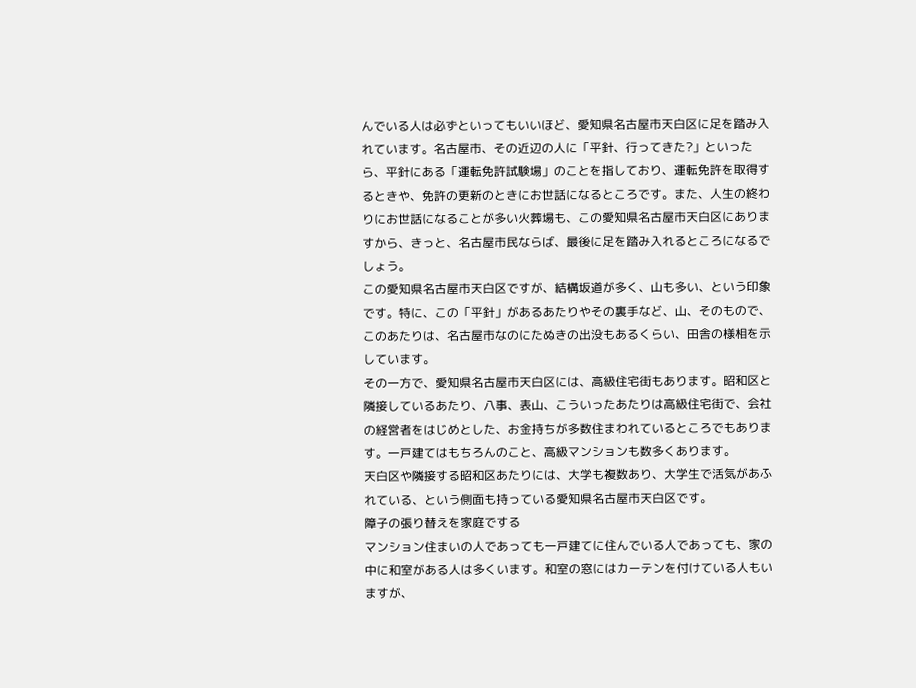んでいる人は必ずといってもいいほど、愛知県名古屋市天白区に足を踏み入れています。名古屋市、その近辺の人に「平針、行ってきた?」といったら、平針にある「運転免許試験場」のことを指しており、運転免許を取得するときや、免許の更新のときにお世話になるところです。また、人生の終わりにお世話になることが多い火葬場も、この愛知県名古屋市天白区にありますから、きっと、名古屋市民ならば、最後に足を踏み入れるところになるでしょう。
この愛知県名古屋市天白区ですが、結構坂道が多く、山も多い、という印象です。特に、この「平針」があるあたりやその裏手など、山、そのもので、このあたりは、名古屋市なのにたぬきの出没もあるくらい、田舎の様相を示しています。
その一方で、愛知県名古屋市天白区には、高級住宅街もあります。昭和区と隣接しているあたり、八事、表山、こういったあたりは高級住宅街で、会社の経営者をはじめとした、お金持ちが多数住まわれているところでもあります。一戸建てはもちろんのこと、高級マンションも数多くあります。
天白区や隣接する昭和区あたりには、大学も複数あり、大学生で活気があふれている、という側面も持っている愛知県名古屋市天白区です。
障子の張り替えを家庭でする
マンション住まいの人であっても一戸建てに住んでいる人であっても、家の中に和室がある人は多くいます。和室の窓にはカーテンを付けている人もいますが、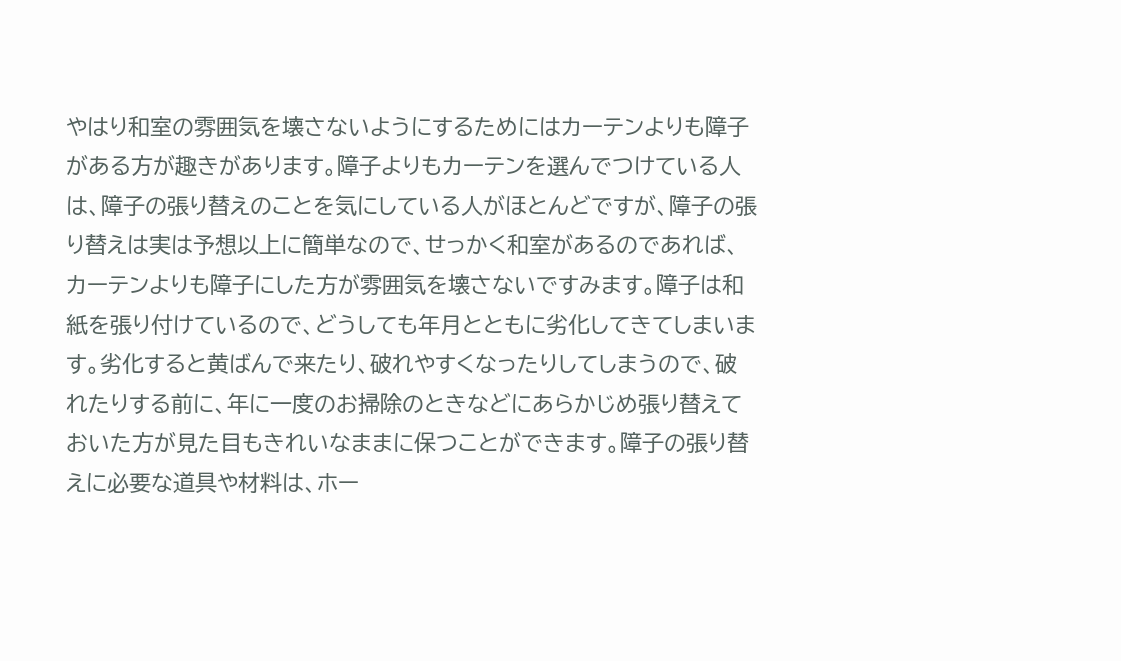やはり和室の雰囲気を壊さないようにするためにはカーテンよりも障子がある方が趣きがあります。障子よりもカーテンを選んでつけている人は、障子の張り替えのことを気にしている人がほとんどですが、障子の張り替えは実は予想以上に簡単なので、せっかく和室があるのであれば、カーテンよりも障子にした方が雰囲気を壊さないですみます。障子は和紙を張り付けているので、どうしても年月とともに劣化してきてしまいます。劣化すると黄ばんで来たり、破れやすくなったりしてしまうので、破れたりする前に、年に一度のお掃除のときなどにあらかじめ張り替えておいた方が見た目もきれいなままに保つことができます。障子の張り替えに必要な道具や材料は、ホー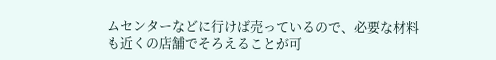ムセンターなどに行けば売っているので、必要な材料も近くの店舗でそろえることが可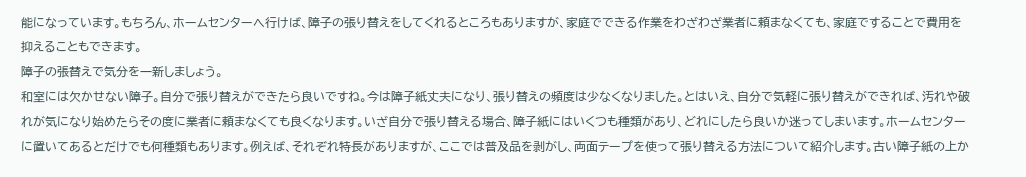能になっています。もちろん、ホームセンターへ行けば、障子の張り替えをしてくれるところもありますが、家庭でできる作業をわざわざ業者に頼まなくても、家庭ですることで費用を抑えることもできます。
障子の張替えで気分を一新しましょう。
和室には欠かせない障子。自分で張り替えができたら良いですね。今は障子紙丈夫になり、張り替えの頻度は少なくなりました。とはいえ、自分で気軽に張り替えができれば、汚れや破れが気になり始めたらその度に業者に頼まなくても良くなります。いざ自分で張り替える場合、障子紙にはいくつも種類があり、どれにしたら良いか迷ってしまいます。ホームセンターに置いてあるとだけでも何種類もあります。例えば、それぞれ特長がありますが、ここでは普及品を剥がし、両面テープを使って張り替える方法について紹介します。古い障子紙の上か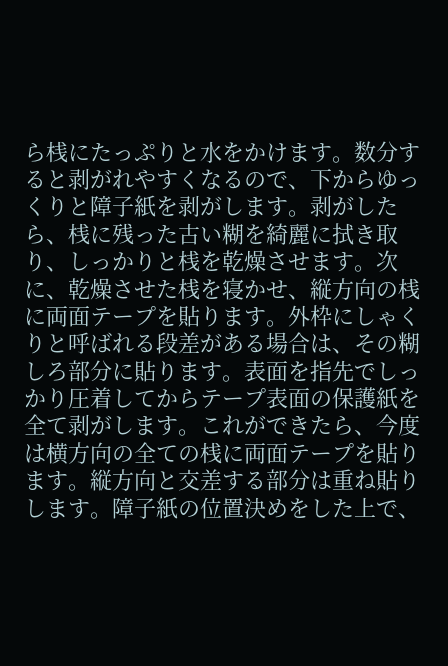ら桟にたっぷりと水をかけます。数分すると剥がれやすくなるので、下からゆっくりと障子紙を剥がします。剥がしたら、桟に残った古い糊を綺麗に拭き取り、しっかりと桟を乾燥させます。次に、乾燥させた桟を寝かせ、縦方向の桟に両面テープを貼ります。外枠にしゃくりと呼ばれる段差がある場合は、その糊しろ部分に貼ります。表面を指先でしっかり圧着してからテープ表面の保護紙を全て剥がします。これができたら、今度は横方向の全ての桟に両面テープを貼ります。縦方向と交差する部分は重ね貼りします。障子紙の位置決めをした上で、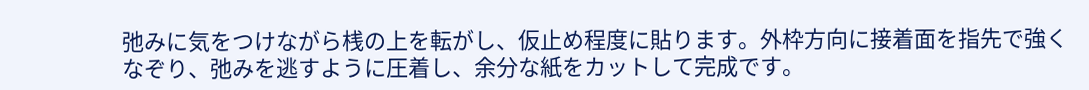弛みに気をつけながら桟の上を転がし、仮止め程度に貼ります。外枠方向に接着面を指先で強くなぞり、弛みを逃すように圧着し、余分な紙をカットして完成です。